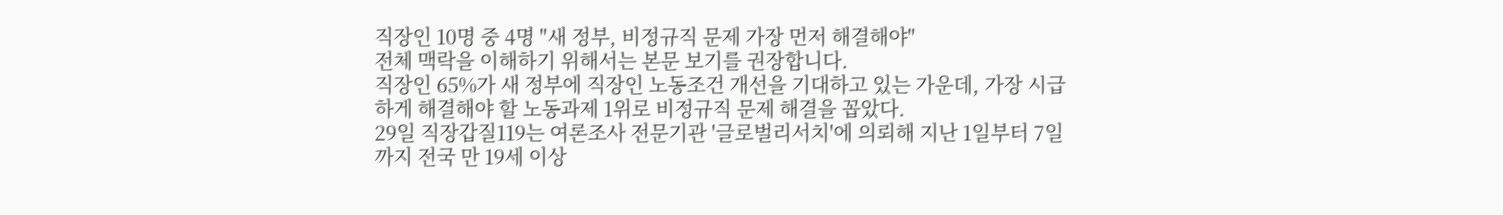직장인 10명 중 4명 "새 정부, 비정규직 문제 가장 먼저 해결해야"
전체 맥락을 이해하기 위해서는 본문 보기를 권장합니다.
직장인 65%가 새 정부에 직장인 노동조건 개선을 기대하고 있는 가운데, 가장 시급하게 해결해야 할 노동과제 1위로 비정규직 문제 해결을 꼽았다.
29일 직장갑질119는 여론조사 전문기관 '글로벌리서치'에 의뢰해 지난 1일부터 7일까지 전국 만 19세 이상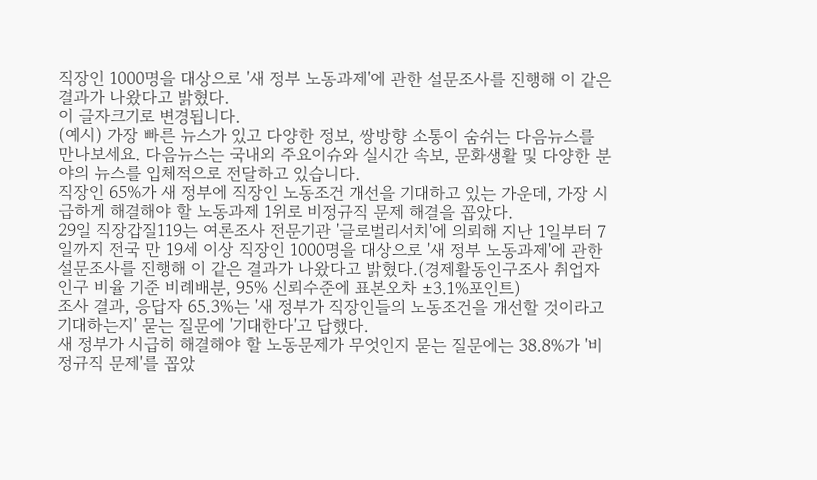직장인 1000명을 대상으로 '새 정부 노동과제'에 관한 설문조사를 진행해 이 같은 결과가 나왔다고 밝혔다.
이 글자크기로 변경됩니다.
(예시) 가장 빠른 뉴스가 있고 다양한 정보, 쌍방향 소통이 숨쉬는 다음뉴스를 만나보세요. 다음뉴스는 국내외 주요이슈와 실시간 속보, 문화생활 및 다양한 분야의 뉴스를 입체적으로 전달하고 있습니다.
직장인 65%가 새 정부에 직장인 노동조건 개선을 기대하고 있는 가운데, 가장 시급하게 해결해야 할 노동과제 1위로 비정규직 문제 해결을 꼽았다.
29일 직장갑질119는 여론조사 전문기관 '글로벌리서치'에 의뢰해 지난 1일부터 7일까지 전국 만 19세 이상 직장인 1000명을 대상으로 '새 정부 노동과제'에 관한 설문조사를 진행해 이 같은 결과가 나왔다고 밝혔다.(경제활동인구조사 취업자인구 비율 기준 비례배분, 95% 신뢰수준에 표본오차 ±3.1%포인트)
조사 결과, 응답자 65.3%는 '새 정부가 직장인들의 노동조건을 개선할 것이라고 기대하는지' 묻는 질문에 '기대한다'고 답했다.
새 정부가 시급히 해결해야 할 노동문제가 무엇인지 묻는 질문에는 38.8%가 '비정규직 문제'를 꼽았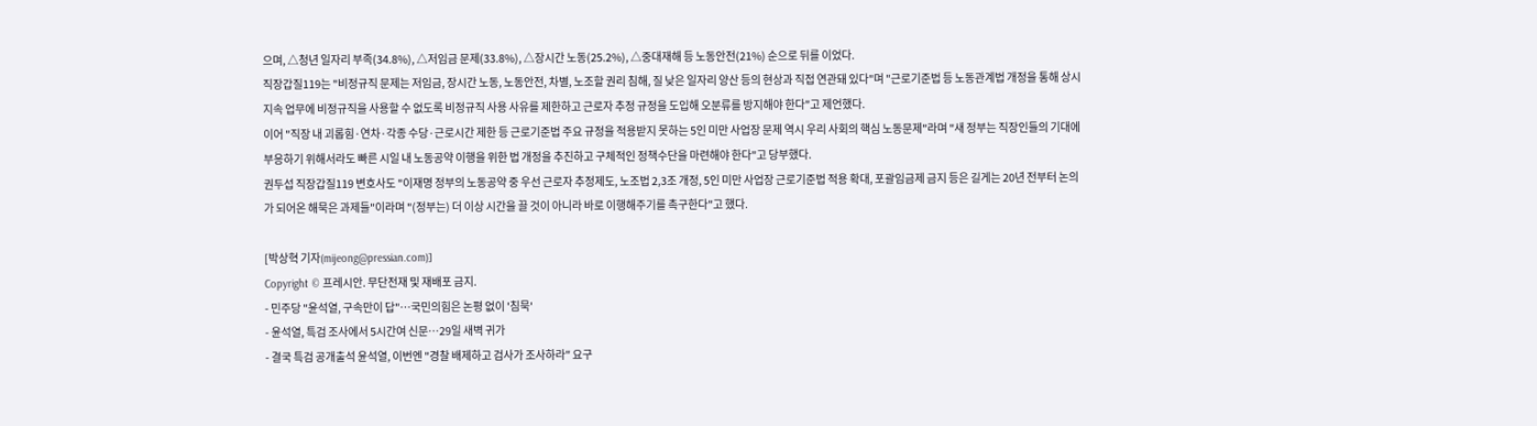으며, △청년 일자리 부족(34.8%), △저임금 문제(33.8%), △장시간 노동(25.2%), △중대재해 등 노동안전(21%) 순으로 뒤를 이었다.
직장갑질119는 "비정규직 문제는 저임금, 장시간 노동, 노동안전, 차별, 노조할 권리 침해, 질 낮은 일자리 양산 등의 현상과 직접 연관돼 있다"며 "근로기준법 등 노동관계법 개정을 통해 상시지속 업무에 비정규직을 사용할 수 없도록 비정규직 사용 사유를 제한하고 근로자 추정 규정을 도입해 오분류를 방지해야 한다"고 제언했다.
이어 "직장 내 괴롭힘·연차·각종 수당·근로시간 제한 등 근로기준법 주요 규정을 적용받지 못하는 5인 미만 사업장 문제 역시 우리 사회의 핵심 노동문제"라며 "새 정부는 직장인들의 기대에 부응하기 위해서라도 빠른 시일 내 노동공약 이행을 위한 법 개정을 추진하고 구체적인 정책수단을 마련해야 한다"고 당부했다.
권두섭 직장갑질119 변호사도 "이재명 정부의 노동공약 중 우선 근로자 추정제도, 노조법 2,3조 개정, 5인 미만 사업장 근로기준법 적용 확대, 포괄임금제 금지 등은 길게는 20년 전부터 논의가 되어온 해묵은 과제들"이라며 "(정부는) 더 이상 시간을 끌 것이 아니라 바로 이행해주기를 촉구한다"고 했다.

[박상혁 기자(mijeong@pressian.com)]
Copyright © 프레시안. 무단전재 및 재배포 금지.
- 민주당 "윤석열, 구속만이 답"…국민의힘은 논평 없이 '침묵'
- 윤석열, 특검 조사에서 5시간여 신문…29일 새벽 귀가
- 결국 특검 공개출석 윤석열, 이번엔 "경찰 배제하고 검사가 조사하라" 요구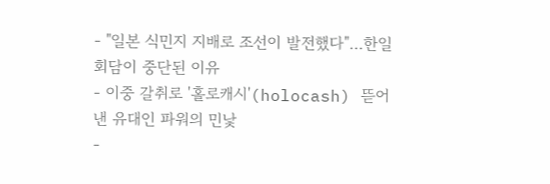- "일본 식민지 지배로 조선이 발전했다"…한일 회담이 중단된 이유
- 이중 갈취로 '홀로캐시'(holocash) 뜯어낸 유대인 파워의 민낯
-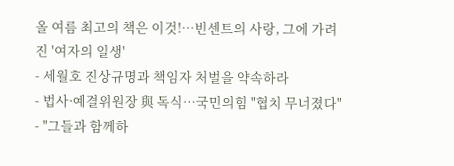올 여름 최고의 책은 이것!…빈센트의 사랑, 그에 가려진 '여자의 일생'
- 세월호 진상규명과 책임자 처벌을 약속하라
- 법사·예결위원장 與 독식…국민의힘 "협치 무너졌다"
- "그들과 함께하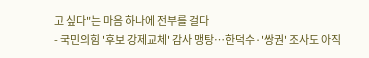고 싶다"는 마음 하나에 전부를 걸다
- 국민의힘 '후보 강제교체' 감사 맹탕…한덕수·'쌍권' 조사도 아직